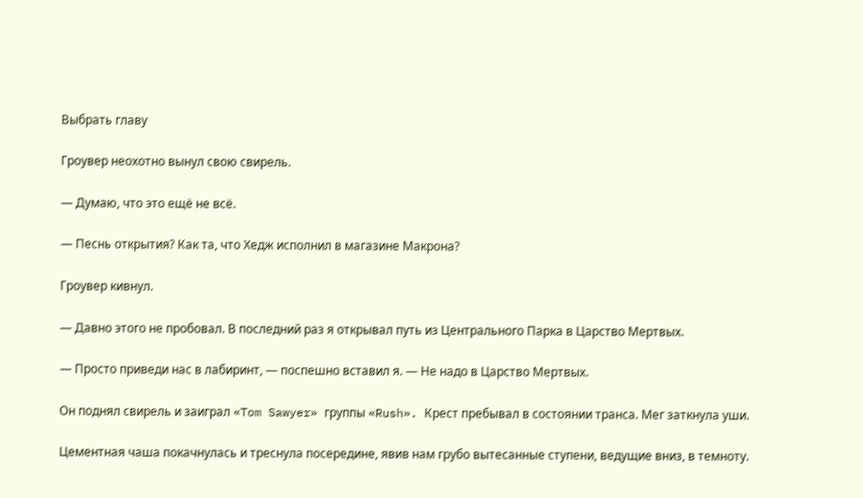Выбрать главу

Гроувер неохотно вынул свою свирель.

— Думаю, что это ещё не всё.

— Песнь открытия? Как та, что Хедж исполнил в магазине Макрона?

Гроувер кивнул.

— Давно этого не пробовал. В последний раз я открывал путь из Центрального Парка в Царство Мертвых.

— Просто приведи нас в лабиринт, — поспешно вставил я. — Не надо в Царство Мертвых.

Он поднял свирель и заиграл «Tom Sawyer» группы «Rush». Крест пребывал в состоянии транса. Мег заткнула уши.

Цементная чаша покачнулась и треснула посередине, явив нам грубо вытесанные ступени, ведущие вниз, в темноту.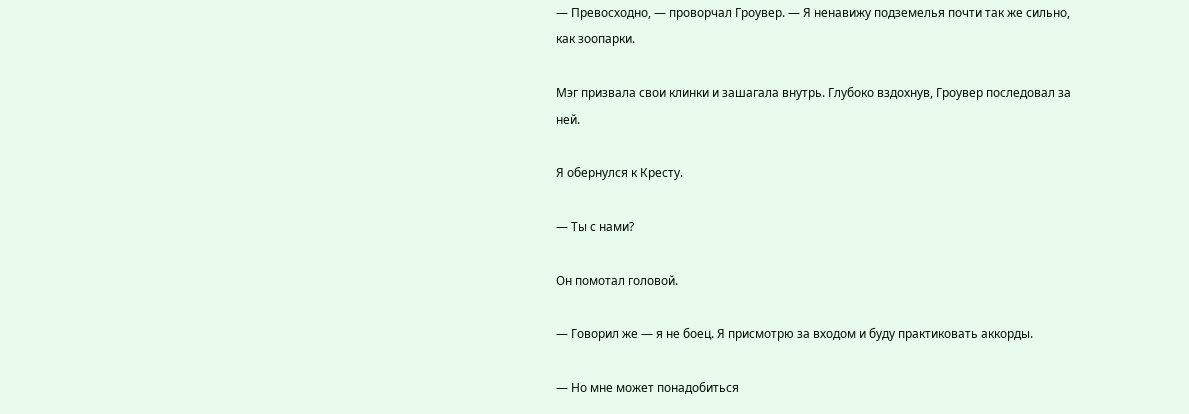— Превосходно, — проворчал Гроувер. — Я ненавижу подземелья почти так же сильно, как зоопарки.

Мэг призвала свои клинки и зашагала внутрь. Глубоко вздохнув, Гроувер последовал за ней.

Я обернулся к Кресту.

— Ты с нами?

Он помотал головой.

— Говорил же — я не боец. Я присмотрю за входом и буду практиковать аккорды.

— Но мне может понадобиться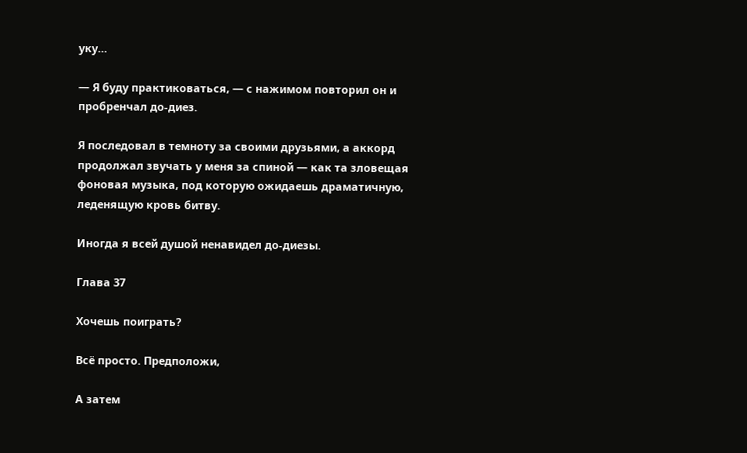уку…

— Я буду практиковаться, — с нажимом повторил он и пробренчал до-диез.

Я последовал в темноту за своими друзьями, а аккорд продолжал звучать у меня за спиной — как та зловещая фоновая музыка, под которую ожидаешь драматичную, леденящую кровь битву.

Иногда я всей душой ненавидел до-диезы.

Глава 37

Хочешь поиграть?

Всё просто. Предположи,

А затем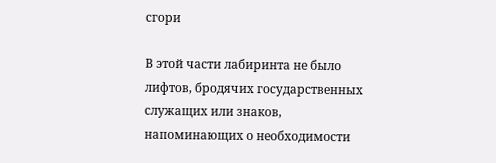сгори

В этой части лабиринта не было лифтов, бродячих государственных служащих или знаков, напоминающих о необходимости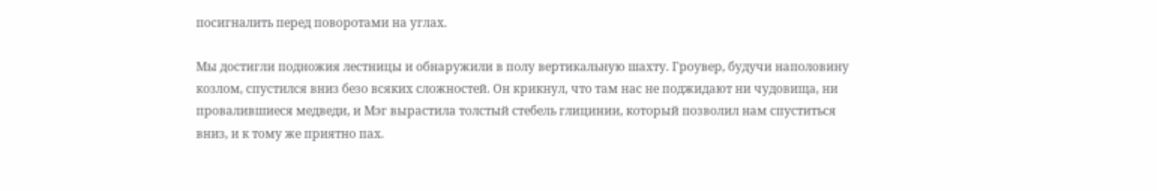посигналить перед поворотами на углах.

Мы достигли подножия лестницы и обнаружили в полу вертикальную шахту. Гроувер, будучи наполовину козлом, спустился вниз безо всяких сложностей. Он крикнул, что там нас не поджидают ни чудовища, ни провалившиеся медведи, и Мэг вырастила толстый стебель глицинии, который позволил нам спуститься вниз, и к тому же приятно пах.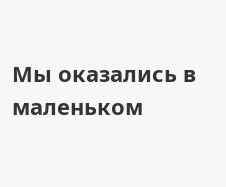Мы оказались в маленьком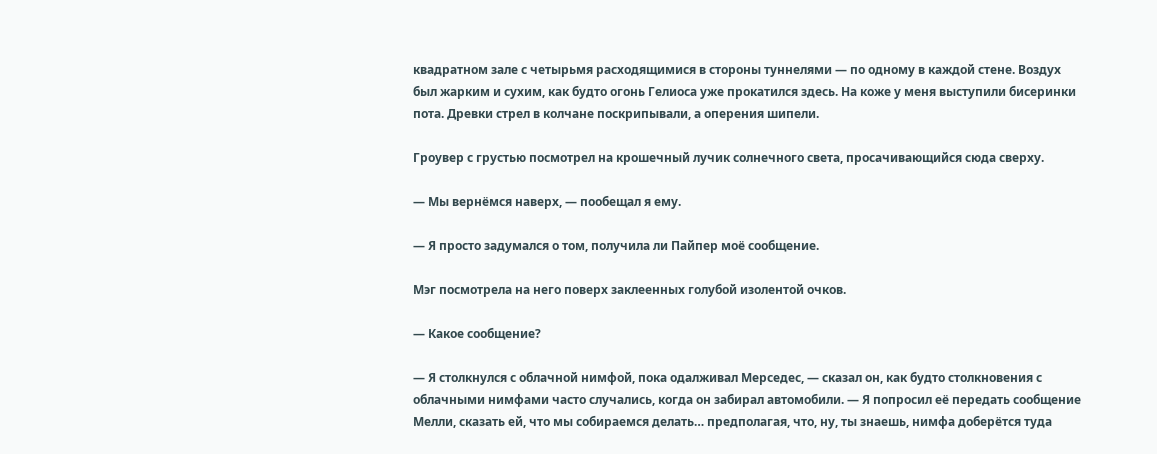квадратном зале с четырьмя расходящимися в стороны туннелями — по одному в каждой стене. Воздух был жарким и сухим, как будто огонь Гелиоса уже прокатился здесь. На коже у меня выступили бисеринки пота. Древки стрел в колчане поскрипывали, а оперения шипели.

Гроувер с грустью посмотрел на крошечный лучик солнечного света, просачивающийся сюда сверху.

— Мы вернёмся наверх, — пообещал я ему.

— Я просто задумался о том, получила ли Пайпер моё сообщение.

Мэг посмотрела на него поверх заклеенных голубой изолентой очков.

— Какое сообщение?

— Я столкнулся с облачной нимфой, пока одалживал Мерседес, — сказал он, как будто столкновения с облачными нимфами часто случались, когда он забирал автомобили. — Я попросил её передать сообщение Мелли, сказать ей, что мы собираемся делать… предполагая, что, ну, ты знаешь, нимфа доберётся туда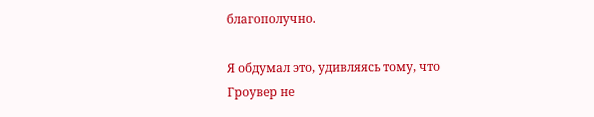благополучно.

Я обдумал это, удивляясь тому, что Гроувер не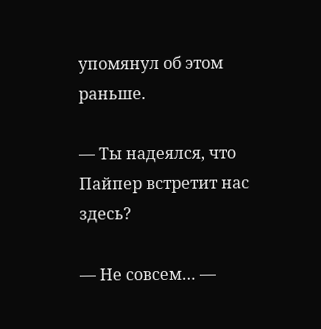упомянул об этом раньше.

— Ты надеялся, что Пайпер встретит нас здесь?

— Не совсем… —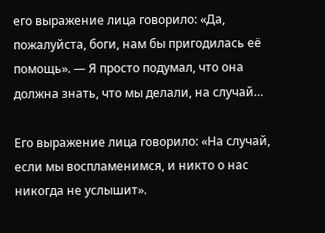его выражение лица говорило: «Да, пожалуйста, боги, нам бы пригодилась её помощь». — Я просто подумал, что она должна знать, что мы делали, на случай…

Его выражение лица говорило: «На случай, если мы воспламенимся, и никто о нас никогда не услышит».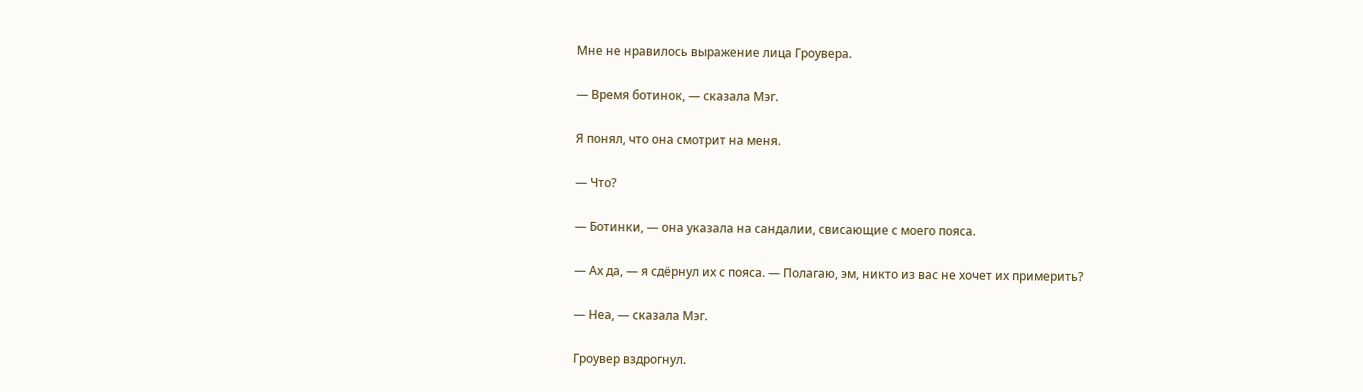Мне не нравилось выражение лица Гроувера.

— Время ботинок, — сказала Мэг.

Я понял, что она смотрит на меня.

— Что?

— Ботинки, — она указала на сандалии, свисающие с моего пояса.

— Ах да, — я сдёрнул их с пояса. — Полагаю, эм, никто из вас не хочет их примерить?

— Неа, — сказала Мэг.

Гроувер вздрогнул.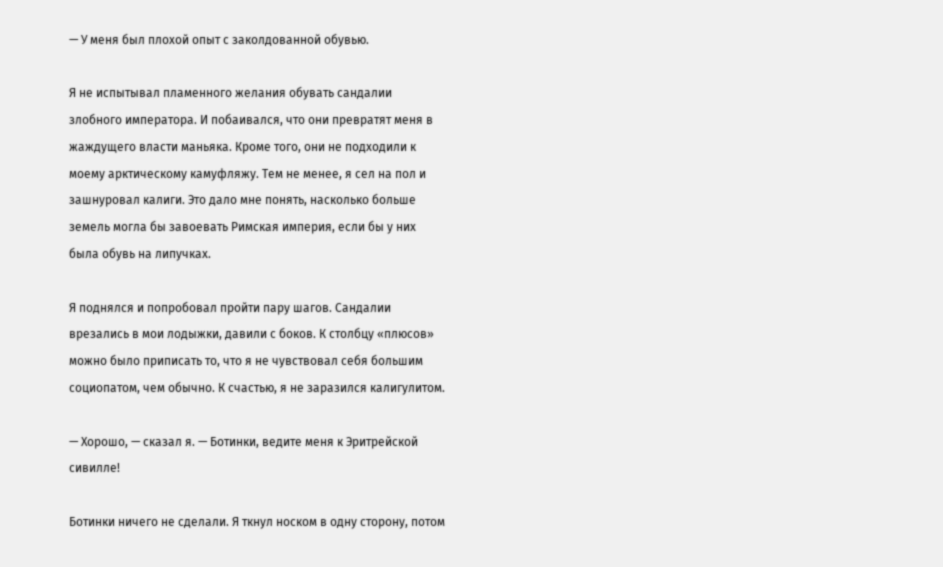— У меня был плохой опыт с заколдованной обувью.

Я не испытывал пламенного желания обувать сандалии злобного императора. И побаивался, что они превратят меня в жаждущего власти маньяка. Кроме того, они не подходили к моему арктическому камуфляжу. Тем не менее, я сел на пол и зашнуровал калиги. Это дало мне понять, насколько больше земель могла бы завоевать Римская империя, если бы у них была обувь на липучках.

Я поднялся и попробовал пройти пару шагов. Сандалии врезались в мои лодыжки, давили с боков. К столбцу «плюсов» можно было приписать то, что я не чувствовал себя большим социопатом, чем обычно. К счастью, я не заразился калигулитом.

— Хорошо, — сказал я. — Ботинки, ведите меня к Эритрейской сивилле!

Ботинки ничего не сделали. Я ткнул носком в одну сторону, потом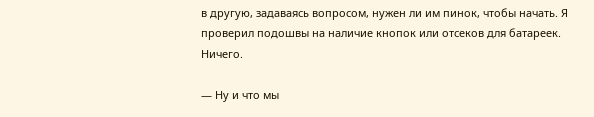в другую, задаваясь вопросом, нужен ли им пинок, чтобы начать. Я проверил подошвы на наличие кнопок или отсеков для батареек. Ничего.

— Ну и что мы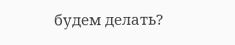будем делать?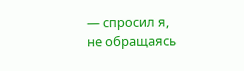— спросил я, не обращаясь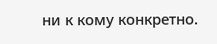ни к кому конкретно.